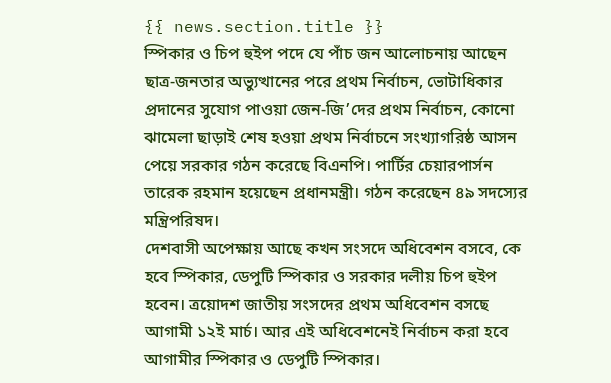{{ news.section.title }}
স্পিকার ও চিপ হুইপ পদে যে পাঁচ জন আলোচনায় আছেন
ছাত্র-জনতার অভ্যুত্থানের পরে প্রথম নির্বাচন, ভোটাধিকার প্রদানের সুযোগ পাওয়া জেন-জি’দের প্রথম নির্বাচন, কোনো ঝামেলা ছাড়াই শেষ হওয়া প্রথম নির্বাচনে সংখ্যাগরিষ্ঠ আসন পেয়ে সরকার গঠন করেছে বিএনপি। পার্টির চেয়ারপার্সন তারেক রহমান হয়েছেন প্রধানমন্ত্রী। গঠন করেছেন ৪৯ সদস্যের মন্ত্রিপরিষদ।
দেশবাসী অপেক্ষায় আছে কখন সংসদে অধিবেশন বসবে, কে হবে স্পিকার, ডেপুটি স্পিকার ও সরকার দলীয় চিপ হুইপ হবেন। ত্রয়োদশ জাতীয় সংসদের প্রথম অধিবেশন বসছে আগামী ১২ই মার্চ। আর এই অধিবেশনেই নির্বাচন করা হবে আগামীর স্পিকার ও ডেপুটি স্পিকার।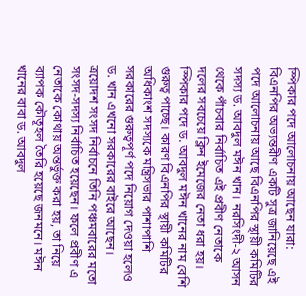স্পিকার পদে আলোচনায় আছেন যারা: বিএনপির অভ্যন্তরীণ একটি সুত্র জানিয়েছে এই পদে আলোচনায় আছে বিএনপির স্থায়ী কমিটির সদস্য ড. আবদুল মঈন খান। নরসিংদী-২ আসন থেকে পাঁচবার নির্বাচিত এই প্রবীণ নেতাকে দলের সবচেয়ে ক্লিন ইমেজের নেতা ধরা হয়। স্পিকার পদে ড. আবদুল মঈন খানের নাম বেশি গুরুত্ব পাচ্ছে। কারণ বিএনপির স্থায়ী কমিটির অধিকাংশ সদস্যকে মন্ত্রিসভার পাশাপাশি সরকারের গুরুত্বপূর্ণ পদে নিয়োগ দেওয়া হলেও ড. খান এখনো সরকারের বাইরে আছেন। ত্রয়োদশ সংসদ নির্বাচনে তিনি পঞ্চমবারের মতো সংসদ-সদস্য নির্বাচিত হয়েছেন। ফলে প্রবীণ এ নেতাকে কোথায় অন্তর্ভুক্ত করা হয়, তা নিয়ে ব্যাপক কৌতূহল তৈরি হয়েছে জনমনে। মঈন খানের বাবা ড. আবদুল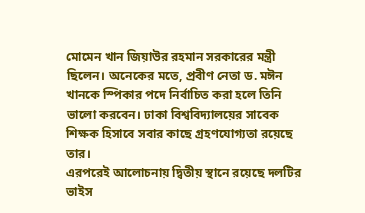মোমেন খান জিয়াউর রহমান সরকারের মন্ত্রী ছিলেন। অনেকের মতে, প্রবীণ নেতা ড. মঈন খানকে স্পিকার পদে নির্বাচিত করা হলে তিনি ভালো করবেন। ঢাকা বিশ্ববিদ্যালয়ের সাবেক শিক্ষক হিসাবে সবার কাছে গ্রহণযোগ্যতা রয়েছে তার।
এরপরেই আলোচনায় দ্বিতীয় স্থানে রয়েছে দলটির ভাইস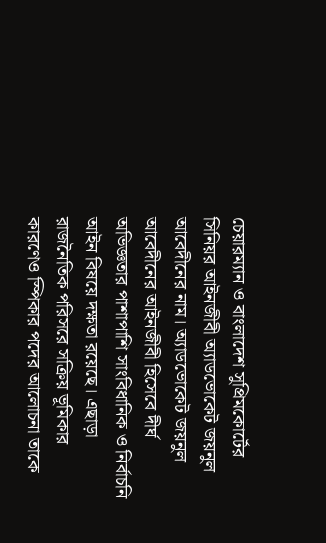চেয়ারম্যান ও বাংলাদেশ সুপ্রিমকোর্টের সিনিয়র আইনজীবী অ্যাডভোকেট জয়নুল আবেদীনের নাম। অ্যাডভোকেট জয়নুল আবেদীনের আইনজীবী হিসেবে দীর্ঘ অভিজ্ঞতার পাশাপাশি সাংবিধানিক ও নির্বাচনি আইন বিষয়ে দক্ষতা রয়েছে। এছাড়া রাজনৈতিক পরিসরে সক্রিয় ভূমিকার কারণেও স্পিকার পদের আলোচনা তাকে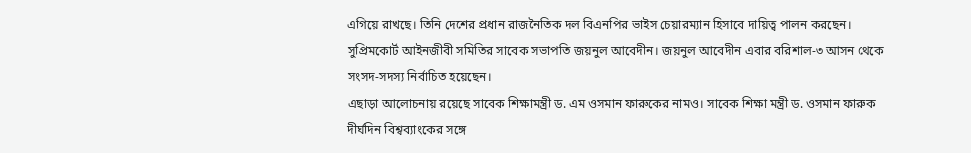এগিয়ে রাখছে। তিনি দেশের প্রধান রাজনৈতিক দল বিএনপির ভাইস চেয়ারম্যান হিসাবে দায়িত্ব পালন করছেন। সুপ্রিমকোর্ট আইনজীবী সমিতির সাবেক সভাপতি জয়নুল আবেদীন। জয়নুল আবেদীন এবার বরিশাল-৩ আসন থেকে সংসদ-সদস্য নির্বাচিত হয়েছেন।
এছাড়া আলোচনায় রয়েছে সাবেক শিক্ষামন্ত্রী ড. এম ওসমান ফারুকের নামও। সাবেক শিক্ষা মন্ত্রী ড. ওসমান ফারুক দীর্ঘদিন বিশ্বব্যাংকের সঙ্গে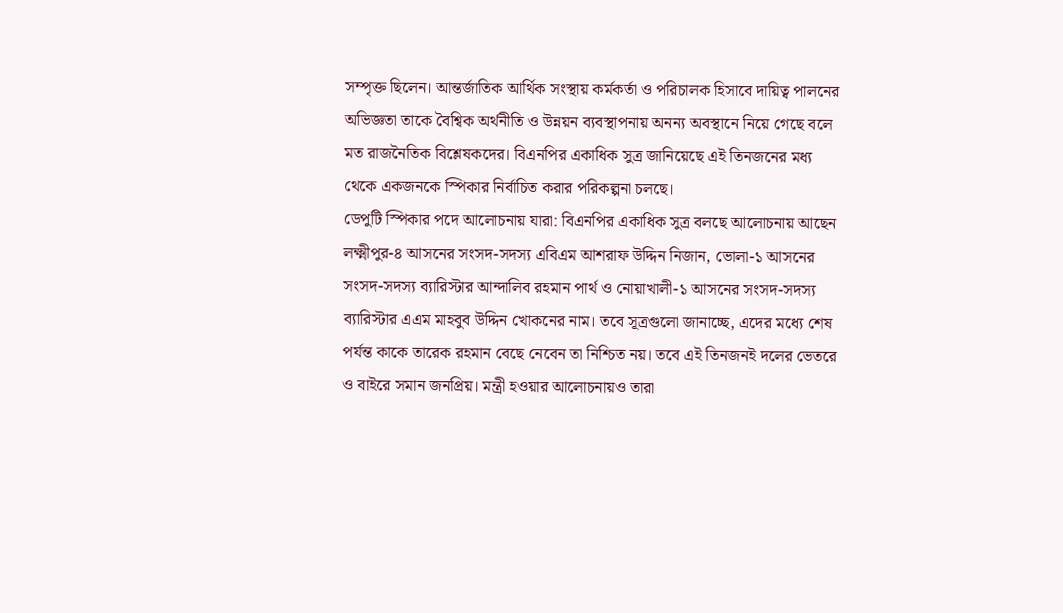সম্পৃক্ত ছিলেন। আন্তর্জাতিক আর্থিক সংস্থায় কর্মকর্তা ও পরিচালক হিসাবে দায়িত্ব পালনের অভিজ্ঞতা তাকে বৈশ্বিক অর্থনীতি ও উন্নয়ন ব্যবস্থাপনায় অনন্য অবস্থানে নিয়ে গেছে বলে মত রাজনৈতিক বিশ্লেষকদের। বিএনপির একাধিক সুত্র জানিয়েছে এই তিনজনের মধ্য থেকে একজনকে স্পিকার নির্বাচিত করার পরিকল্পনা চলছে।
ডেপুটি স্পিকার পদে আলোচনায় যারা: বিএনপির একাধিক সুত্র বলছে আলোচনায় আছেন লক্ষ্মীপুর-৪ আসনের সংসদ-সদস্য এবিএম আশরাফ উদ্দিন নিজান, ভোলা-১ আসনের সংসদ-সদস্য ব্যারিস্টার আন্দালিব রহমান পার্থ ও নোয়াখালী-১ আসনের সংসদ-সদস্য ব্যারিস্টার এএম মাহবুব উদ্দিন খোকনের নাম। তবে সূত্রগুলো জানাচ্ছে, এদের মধ্যে শেষ পর্যন্ত কাকে তারেক রহমান বেছে নেবেন তা নিশ্চিত নয়। তবে এই তিনজনই দলের ভেতরে ও বাইরে সমান জনপ্রিয়। মন্ত্রী হওয়ার আলোচনায়ও তারা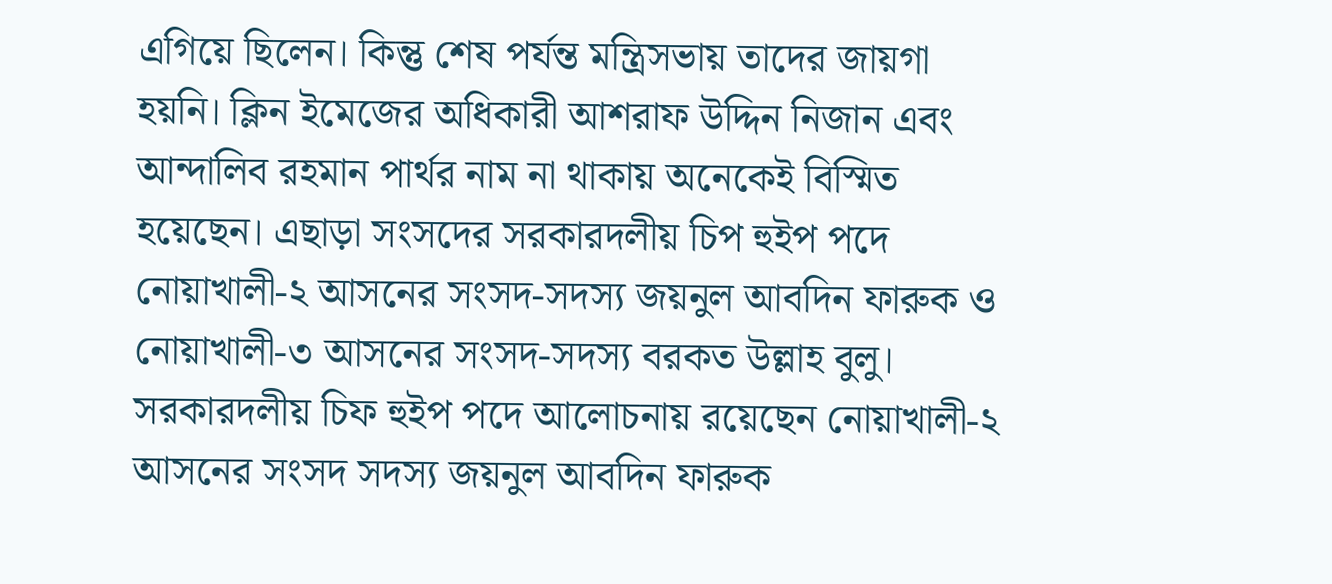এগিয়ে ছিলেন। কিন্তু শেষ পর্যন্ত মন্ত্রিসভায় তাদের জায়গা হয়নি। ক্লিন ইমেজের অধিকারী আশরাফ উদ্দিন নিজান এবং আন্দালিব রহমান পার্থর নাম না থাকায় অনেকেই বিস্মিত হয়েছেন। এছাড়া সংসদের সরকারদলীয় চিপ হুইপ পদে নোয়াখালী-২ আসনের সংসদ-সদস্য জয়নুল আবদিন ফারুক ও নোয়াখালী-৩ আসনের সংসদ-সদস্য বরকত উল্লাহ বুলু।
সরকারদলীয় চিফ হুইপ পদে আলোচনায় রয়েছেন নোয়াখালী-২ আসনের সংসদ সদস্য জয়নুল আবদিন ফারুক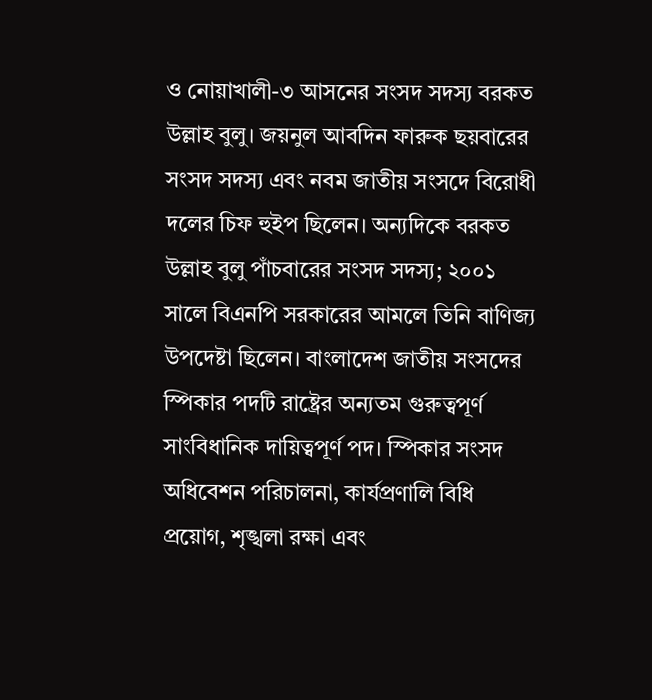ও নোয়াখালী-৩ আসনের সংসদ সদস্য বরকত উল্লাহ বুলু। জয়নুল আবদিন ফারুক ছয়বারের সংসদ সদস্য এবং নবম জাতীয় সংসদে বিরোধী দলের চিফ হুইপ ছিলেন। অন্যদিকে বরকত উল্লাহ বুলু পাঁচবারের সংসদ সদস্য; ২০০১ সালে বিএনপি সরকারের আমলে তিনি বাণিজ্য উপদেষ্টা ছিলেন। বাংলাদেশ জাতীয় সংসদের স্পিকার পদটি রাষ্ট্রের অন্যতম গুরুত্বপূর্ণ সাংবিধানিক দায়িত্বপূর্ণ পদ। স্পিকার সংসদ অধিবেশন পরিচালনা, কার্যপ্রণালি বিধি প্রয়োগ, শৃঙ্খলা রক্ষা এবং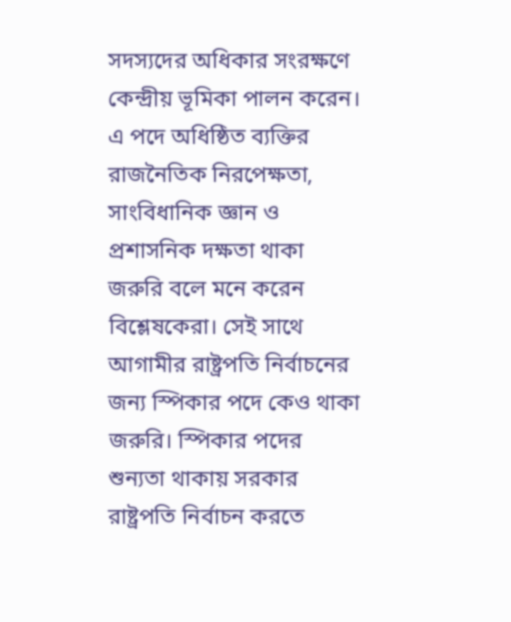সদস্যদের অধিকার সংরক্ষণে কেন্দ্রীয় ভূমিকা পালন করেন। এ পদে অধিষ্ঠিত ব্যক্তির রাজনৈতিক নিরপেক্ষতা, সাংবিধানিক জ্ঞান ও প্রশাসনিক দক্ষতা থাকা জরুরি বলে মনে করেন বিশ্লেষকেরা। সেই সাথে আগামীর রাষ্ট্রপতি নির্বাচনের জন্য স্পিকার পদে কেও থাকা জরুরি। স্পিকার পদের শুন্যতা থাকায় সরকার রাষ্ট্রপতি নির্বাচন করতে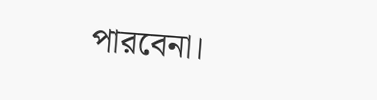পারবেনা।